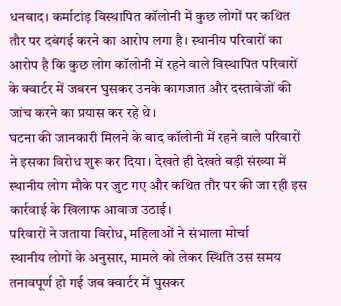धनबाद। कर्माटांड़ विस्थापित कॉलोनी में कुछ लोगों पर कथित तौर पर दबंगई करने का आरोप लगा है। स्थानीय परिवारों का आरोप है कि कुछ लोग कॉलोनी में रहने वाले विस्थापित परिवारों के क्वार्टर में जबरन घुसकर उनके कागजात और दस्तावेजों की जांच करने का प्रयास कर रहे थे।
घटना की जानकारी मिलने के बाद कॉलोनी में रहने वाले परिवारों ने इसका विरोध शुरू कर दिया। देखते ही देखते बड़ी संख्या में स्थानीय लोग मौके पर जुट गए और कथित तौर पर की जा रही इस कार्रवाई के खिलाफ आवाज उठाई।
परिवारों ने जताया विरोध, महिलाओं ने संभाला मोर्चा
स्थानीय लोगों के अनुसार, मामले को लेकर स्थिति उस समय तनावपूर्ण हो गई जब क्वार्टर में घुसकर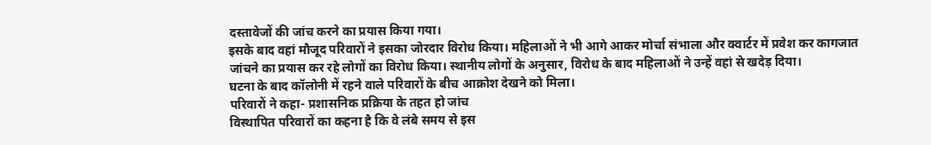दस्तावेजों की जांच करने का प्रयास किया गया।
इसके बाद वहां मौजूद परिवारों ने इसका जोरदार विरोध किया। महिलाओं ने भी आगे आकर मोर्चा संभाला और क्वार्टर में प्रवेश कर कागजात जांचने का प्रयास कर रहे लोगों का विरोध किया। स्थानीय लोगों के अनुसार, विरोध के बाद महिलाओं ने उन्हें वहां से खदेड़ दिया।
घटना के बाद कॉलोनी में रहने वाले परिवारों के बीच आक्रोश देखने को मिला।
परिवारों ने कहा- प्रशासनिक प्रक्रिया के तहत हो जांच
विस्थापित परिवारों का कहना है कि वे लंबे समय से इस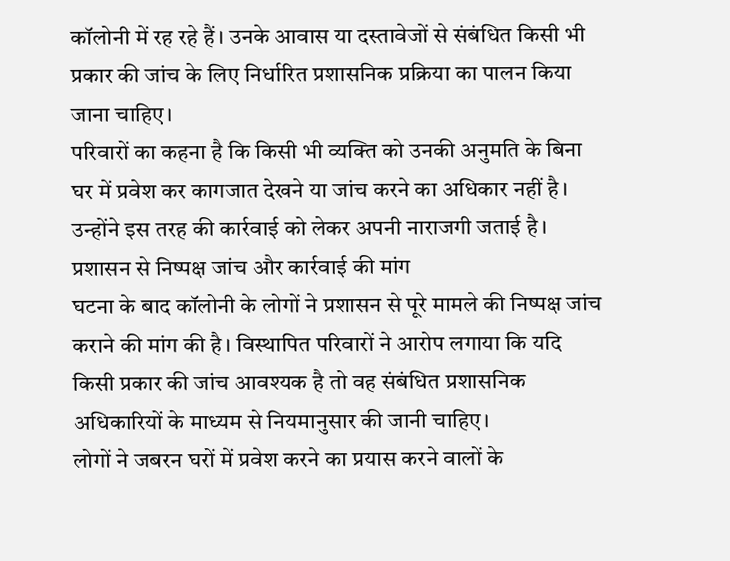कॉलोनी में रह रहे हैं। उनके आवास या दस्तावेजों से संबंधित किसी भी प्रकार की जांच के लिए निर्धारित प्रशासनिक प्रक्रिया का पालन किया जाना चाहिए।
परिवारों का कहना है कि किसी भी व्यक्ति को उनकी अनुमति के बिना घर में प्रवेश कर कागजात देखने या जांच करने का अधिकार नहीं है। उन्होंने इस तरह की कार्रवाई को लेकर अपनी नाराजगी जताई है।
प्रशासन से निष्पक्ष जांच और कार्रवाई की मांग
घटना के बाद कॉलोनी के लोगों ने प्रशासन से पूरे मामले की निष्पक्ष जांच कराने की मांग की है। विस्थापित परिवारों ने आरोप लगाया कि यदि किसी प्रकार की जांच आवश्यक है तो वह संबंधित प्रशासनिक अधिकारियों के माध्यम से नियमानुसार की जानी चाहिए।
लोगों ने जबरन घरों में प्रवेश करने का प्रयास करने वालों के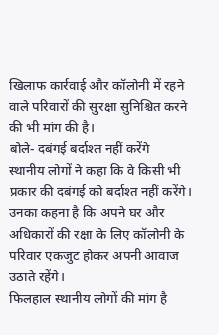खिलाफ कार्रवाई और कॉलोनी में रहने वाले परिवारों की सुरक्षा सुनिश्चित करने की भी मांग की है।
बोले- दबंगई बर्दाश्त नहीं करेंगे
स्थानीय लोगों ने कहा कि वे किसी भी प्रकार की दबंगई को बर्दाश्त नहीं करेंगे। उनका कहना है कि अपने घर और अधिकारों की रक्षा के लिए कॉलोनी के परिवार एकजुट होकर अपनी आवाज उठाते रहेंगे।
फिलहाल स्थानीय लोगों की मांग है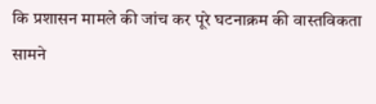कि प्रशासन मामले की जांच कर पूरे घटनाक्रम की वास्तविकता सामने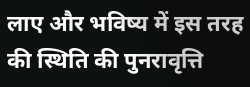लाए और भविष्य में इस तरह की स्थिति की पुनरावृत्ति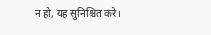न हो, यह सुनिश्चित करे।